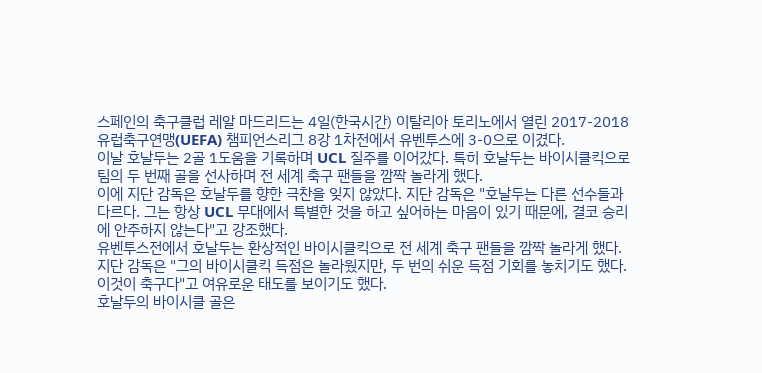스페인의 축구클럽 레알 마드리드는 4일(한국시간) 이탈리아 토리노에서 열린 2017-2018 유럽축구연맹(UEFA) 챔피언스리그 8강 1차전에서 유벤투스에 3-0으로 이겼다.
이날 호날두는 2골 1도움을 기록하며 UCL 질주를 이어갔다. 특히 호날두는 바이시클킥으로 팀의 두 번째 골을 선사하며 전 세계 축구 팬들을 깜짝 놀라게 했다.
이에 지단 감독은 호날두를 향한 극찬을 잊지 않았다. 지단 감독은 "호날두는 다른 선수들과 다르다. 그는 항상 UCL 무대에서 특별한 것을 하고 싶어하는 마음이 있기 때문에, 결코 승리에 안주하지 않는다"고 강조했다.
유벤투스전에서 호날두는 환상적인 바이시클킥으로 전 세계 축구 팬들을 깜짝 놀라게 했다. 지단 감독은 "그의 바이시클킥 득점은 놀라웠지만, 두 번의 쉬운 득점 기회를 놓치기도 했다. 이것이 축구다"고 여유로운 태도를 보이기도 했다.
호날두의 바이시클 골은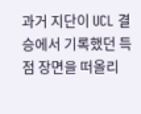과거 지단이 UCL 결승에서 기록했던 득점 장면을 떠올리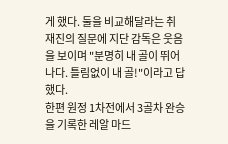게 했다. 둘을 비교해달라는 취재진의 질문에 지단 감독은 웃음을 보이며 "분명히 내 골이 뛰어나다. 틀림없이 내 골!"이라고 답했다.
한편 원정 1차전에서 3골차 완승을 기록한 레알 마드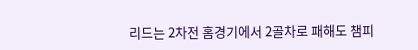리드는 2차전 홈경기에서 2골차로 패해도 챔피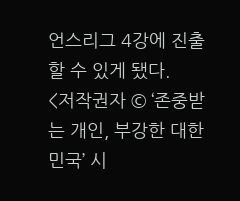언스리그 4강에 진출할 수 있게 됐다.
<저작권자 © ‘존중받는 개인, 부강한 대한민국’ 시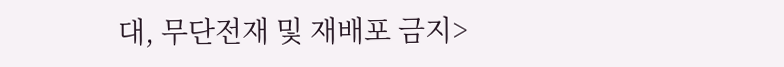대, 무단전재 및 재배포 금지>